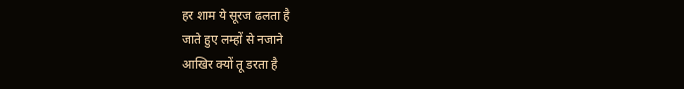हर शाम ये सूरज ढलता है
जाते हुए लम्हों से नजाने
आखिर क्यों तू डरता है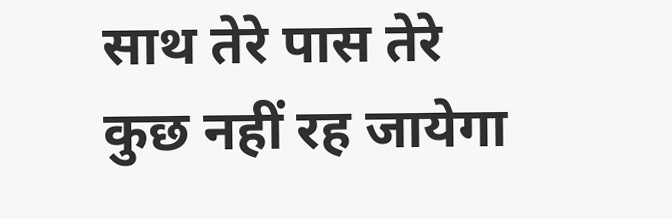साथ तेरे पास तेरे
कुछ नहीं रह जायेगा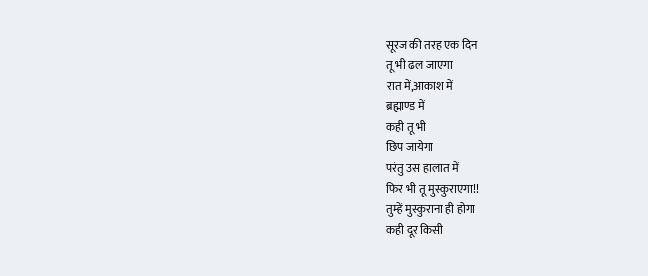सूरज की तरह एक दिन
तू भी ढल जाएगा
रात में,आकाश में
ब्रह्माण्ड में
कही तू भी
छिप जायेगा
परंतु उस हालात में
फिर भी तू मुस्कुराएगा!!
तुम्हें मुस्कुराना ही होगा
कही दूर किसी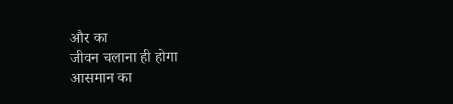और का
जीवन चलाना ही होगा
आसमान का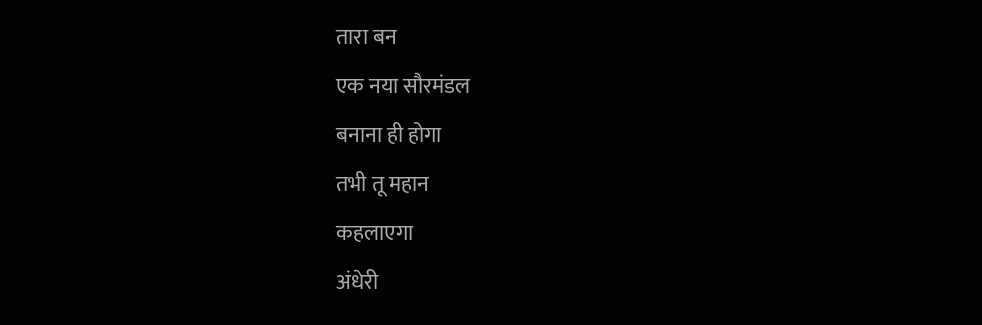तारा बन
एक नया सौरमंडल
बनाना ही होगा
तभी तू महान
कहलाएगा
अंधेरी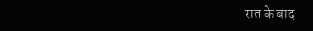रात के बाद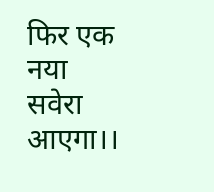फिर एक नया सवेरा आएगा।।